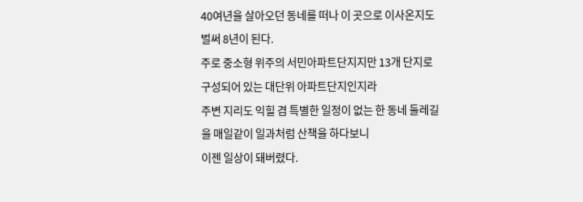40여년을 살아오던 동네를 떠나 이 곳으로 이사온지도 벌써 8년이 된다.
주로 중소형 위주의 서민아파트단지지만 13개 단지로 구성되어 있는 대단위 아파트단지인지라
주변 지리도 익힐 겸 특별한 일정이 없는 한 동네 둘레길을 매일같이 일과처럼 산책을 하다보니
이젠 일상이 돼버렸다.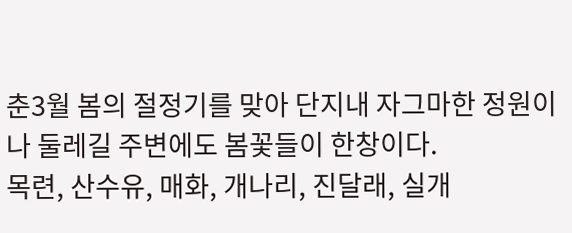춘3월 봄의 절정기를 맞아 단지내 자그마한 정원이나 둘레길 주변에도 봄꽃들이 한창이다.
목련, 산수유, 매화, 개나리, 진달래, 실개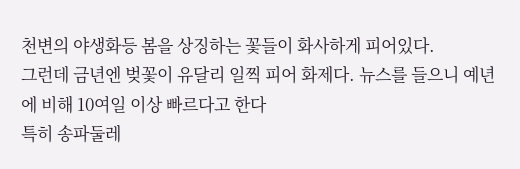천변의 야생화등 봄을 상징하는 꽃들이 화사하게 피어있다.
그런데 금년엔 벚꽃이 유달리 일찍 피어 화제다. 뉴스를 들으니 예년에 비해 10여일 이상 빠르다고 한다
특히 송파둘레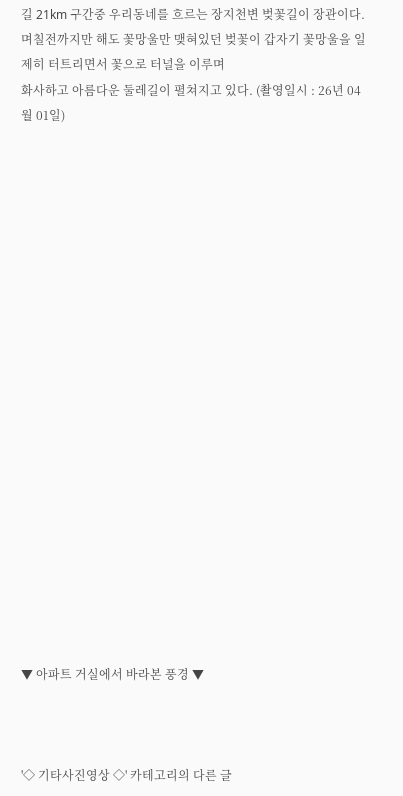길 21km 구간중 우리동네를 흐르는 장지천변 벚꽃길이 장관이다.
며칠전까지만 해도 꽃망울만 맺혀있던 벚꽃이 갑자기 꽃망울을 일제히 터트리면서 꽃으로 터널을 이루며
화사하고 아름다운 둘레길이 펼쳐지고 있다. (촬영일시 : 26년 04월 01일)





















▼ 아파트 거실에서 바라본 풍경 ▼



'◇ 기타사진영상 ◇' 카테고리의 다른 글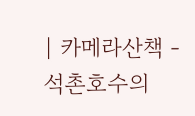| 카메라산책 - 석촌호수의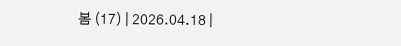봄 (17) | 2026.04.18 |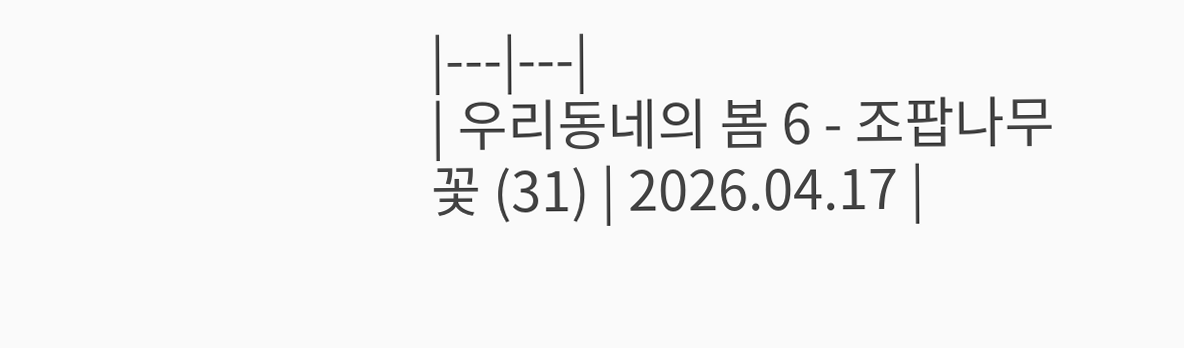|---|---|
| 우리동네의 봄 6 - 조팝나무꽃 (31) | 2026.04.17 |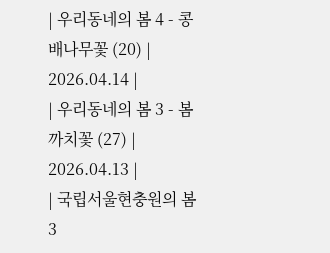| 우리동네의 봄 4 - 콩배나무꽃 (20) | 2026.04.14 |
| 우리동네의 봄 3 - 봄까치꽃 (27) | 2026.04.13 |
| 국립서울현충원의 봄 3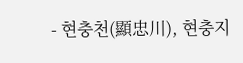- 현충천(顯忠川), 현충지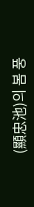(顯忠池)의 봄 풍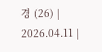경 (26) | 2026.04.11 |